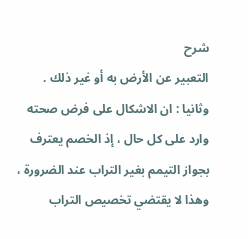شرح
التعبير عن الأرض به أو غير ذلك .
وثانيا : ان الاشكال على فرض صحته وارد على كل حال ، إذ الخصم يعترف بجواز التيمم بغير التراب عند الضرورة ، وهذا لا يقتضي تخصيص التراب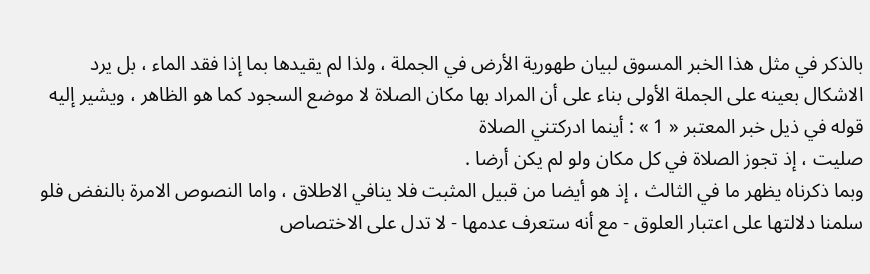بالذكر في مثل هذا الخبر المسوق لبيان طهورية الأرض في الجملة ، ولذا لم يقيدها بما إذا فقد الماء ، بل يرد الاشكال بعينه على الجملة الأولى بناء على أن المراد بها مكان الصلاة لا موضع السجود كما هو الظاهر ، ويشير إليه قوله في ذيل خبر المعتبر « 1 » : أينما ادركتني الصلاة
صليت ، إذ تجوز الصلاة في كل مكان ولو لم يكن أرضا .
وبما ذكرناه يظهر ما في الثالث ، إذ هو أيضا من قبيل المثبت فلا ينافي الاطلاق ، واما النصوص الامرة بالنفض فلو سلمنا دلالتها على اعتبار العلوق - مع أنه ستعرف عدمها - لا تدل على الاختصاص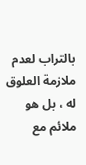بالتراب لعدم ملازمة العلوق له ، بل هو ملائم مع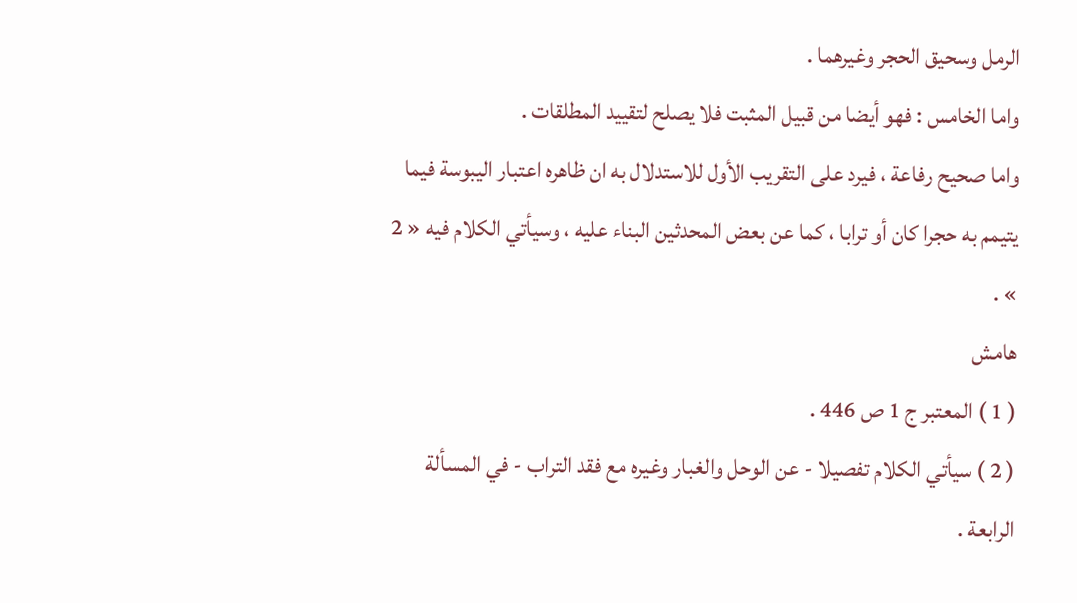الرمل وسحيق الحجر وغيرهما .
واما الخامس : فهو أيضا من قبيل المثبت فلا يصلح لتقييد المطلقات .
واما صحيح رفاعة ، فيرد على التقريب الأول للاستدلال به ان ظاهره اعتبار اليبوسة فيما يتيمم به حجرا كان أو ترابا ، كما عن بعض المحدثين البناء عليه ، وسيأتي الكلام فيه « 2 » .
هامش
( 1 ) المعتبر ج 1 ص 446 .
( 2 ) سيأتي الكلام تفصيلا - عن الوحل والغبار وغيره مع فقد التراب - في المسألة الرابعة .